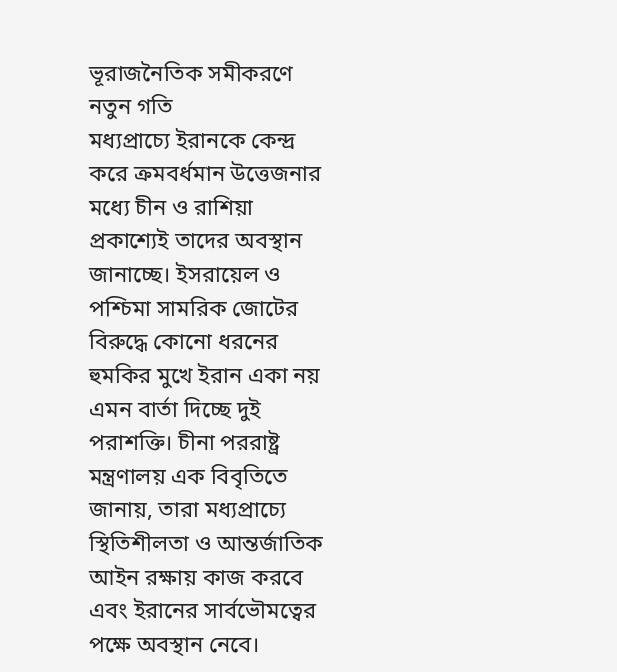ভূরাজনৈতিক সমীকরণে নতুন গতি
মধ্যপ্রাচ্যে ইরানকে কেন্দ্র করে ক্রমবর্ধমান উত্তেজনার মধ্যে চীন ও রাশিয়া প্রকাশ্যেই তাদের অবস্থান জানাচ্ছে। ইসরায়েল ও পশ্চিমা সামরিক জোটের বিরুদ্ধে কোনো ধরনের হুমকির মুখে ইরান একা নয় এমন বার্তা দিচ্ছে দুই পরাশক্তি। চীনা পররাষ্ট্র মন্ত্রণালয় এক বিবৃতিতে জানায়, তারা মধ্যপ্রাচ্যে স্থিতিশীলতা ও আন্তর্জাতিক আইন রক্ষায় কাজ করবে এবং ইরানের সার্বভৌমত্বের পক্ষে অবস্থান নেবে।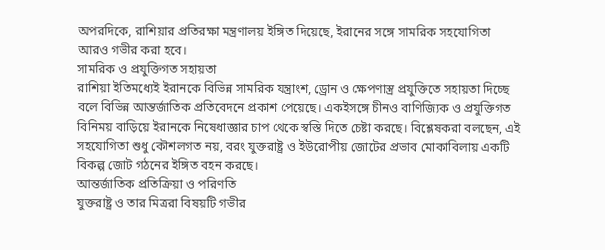অপরদিকে, রাশিয়ার প্রতিরক্ষা মন্ত্রণালয় ইঙ্গিত দিয়েছে, ইরানের সঙ্গে সামরিক সহযোগিতা আরও গভীর করা হবে।
সামরিক ও প্রযুক্তিগত সহায়তা
রাশিয়া ইতিমধ্যেই ইরানকে বিভিন্ন সামরিক যন্ত্রাংশ, ড্রোন ও ক্ষেপণাস্ত্র প্রযুক্তিতে সহায়তা দিচ্ছে বলে বিভিন্ন আন্তর্জাতিক প্রতিবেদনে প্রকাশ পেয়েছে। একইসঙ্গে চীনও বাণিজ্যিক ও প্রযুক্তিগত বিনিময় বাড়িয়ে ইরানকে নিষেধাজ্ঞার চাপ থেকে স্বস্তি দিতে চেষ্টা করছে। বিশ্লেষকরা বলছেন, এই সহযোগিতা শুধু কৌশলগত নয়, বরং যুক্তরাষ্ট্র ও ইউরোপীয় জোটের প্রভাব মোকাবিলায় একটি বিকল্প জোট গঠনের ইঙ্গিত বহন করছে।
আন্তর্জাতিক প্রতিক্রিয়া ও পরিণতি
যুক্তরাষ্ট্র ও তার মিত্ররা বিষয়টি গভীর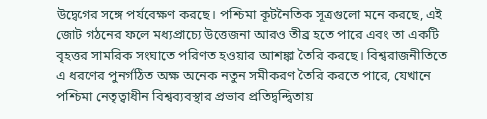উদ্বেগের সঙ্গে পর্যবেক্ষণ করছে। পশ্চিমা কূটনৈতিক সূত্রগুলো মনে করছে, এই জোট গঠনের ফলে মধ্যপ্রাচ্যে উত্তেজনা আরও তীব্র হতে পারে এবং তা একটি বৃহত্তর সামরিক সংঘাতে পরিণত হওয়ার আশঙ্কা তৈরি করছে। বিশ্বরাজনীতিতে এ ধরণের পুনর্গঠিত অক্ষ অনেক নতুন সমীকরণ তৈরি করতে পারে, যেখানে পশ্চিমা নেতৃত্বাধীন বিশ্বব্যবস্থার প্রভাব প্রতিদ্বন্দ্বিতায়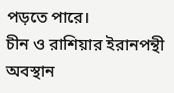পড়তে পারে।
চীন ও রাশিয়ার ইরানপন্থী অবস্থান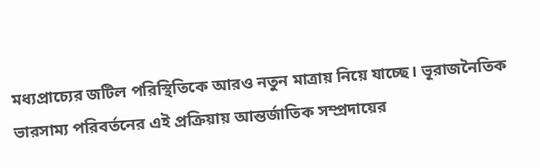মধ্যপ্রাচ্যের জটিল পরিস্থিতিকে আরও নতুন মাত্রায় নিয়ে যাচ্ছে। ভূরাজনৈতিক ভারসাম্য পরিবর্তনের এই প্রক্রিয়ায় আন্তর্জাতিক সম্প্রদায়ের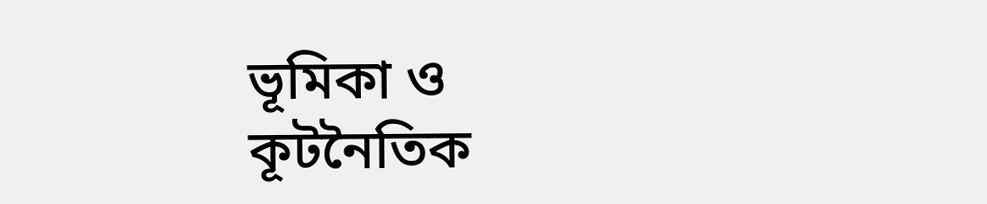ভূমিকা ও কূটনৈতিক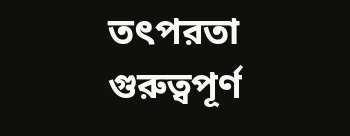তৎপরতা গুরুত্বপূর্ণ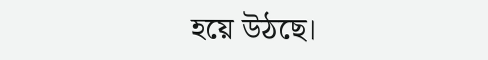হয়ে উঠছে।